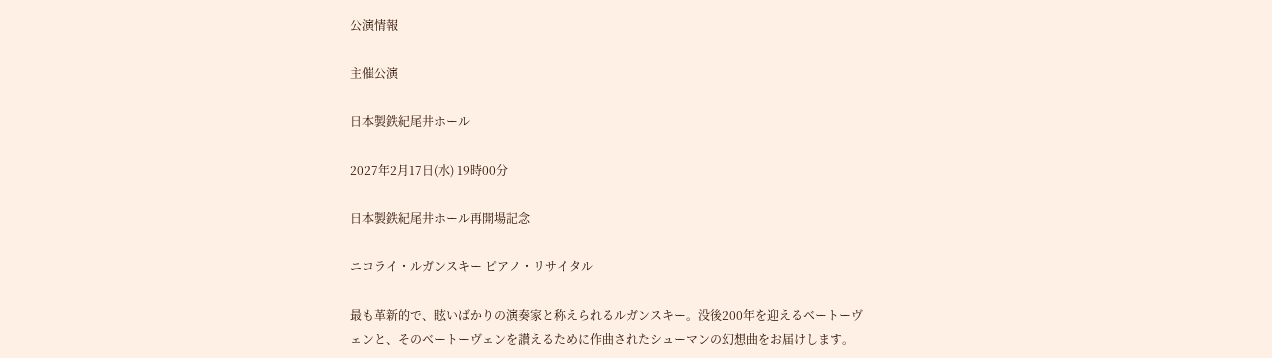公演情報

主催公演

日本製鉄紀尾井ホール

2027年2月17日(水) 19時00分

日本製鉄紀尾井ホール再開場記念

ニコライ・ルガンスキー ピアノ・リサイタル

最も革新的で、眩いばかりの演奏家と称えられるルガンスキー。没後200年を迎えるベートーヴェンと、そのベートーヴェンを讃えるために作曲されたシューマンの幻想曲をお届けします。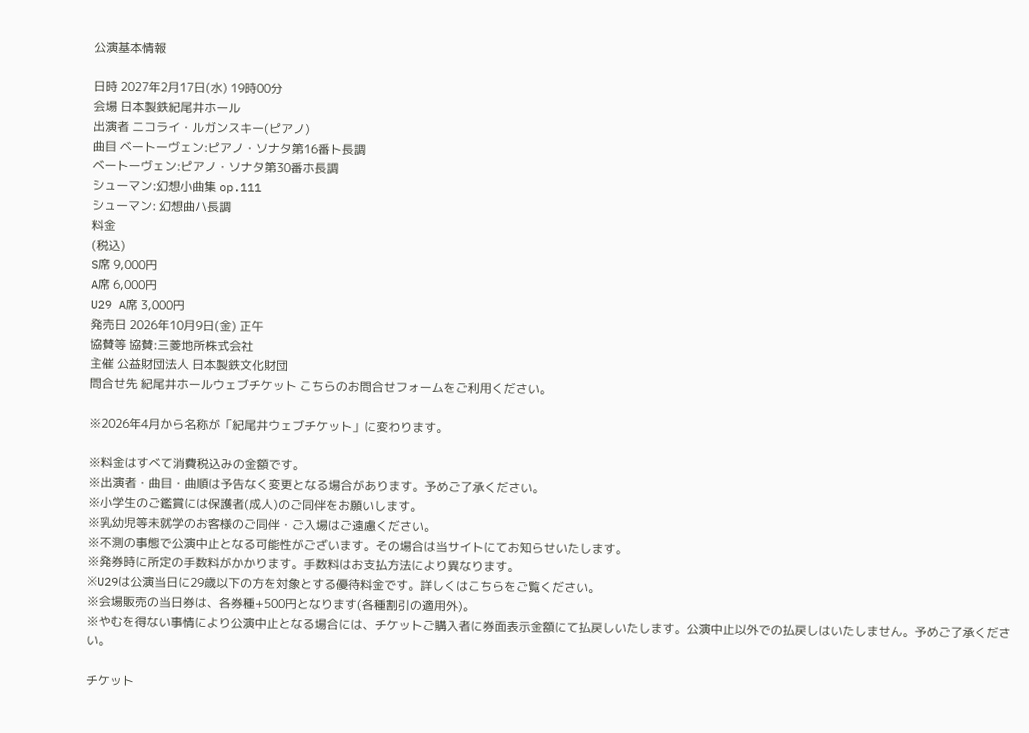公演基本情報

日時 2027年2月17日(水) 19時00分
会場 日本製鉄紀尾井ホール
出演者 ニコライ・ルガンスキー(ピアノ)
曲目 ベートーヴェン:ピアノ・ソナタ第16番ト長調
ベートーヴェン:ピアノ・ソナタ第30番ホ長調
シューマン:幻想小曲集 op.111
シューマン: 幻想曲ハ長調
料金
(税込)
S席 9,000円
A席 6,000円
U29 A席 3,000円
発売日 2026年10月9日(金) 正午
協賛等 協賛:三菱地所株式会社
主催 公益財団法人 日本製鉄文化財団
問合せ先 紀尾井ホールウェブチケット こちらのお問合せフォームをご利用ください。

※2026年4月から名称が「紀尾井ウェブチケット」に変わります。

※料金はすべて消費税込みの金額です。
※出演者・曲目・曲順は予告なく変更となる場合があります。予めご了承ください。
※小学生のご鑑賞には保護者(成人)のご同伴をお願いします。
※乳幼児等未就学のお客様のご同伴・ご入場はご遠慮ください。
※不測の事態で公演中止となる可能性がございます。その場合は当サイトにてお知らせいたします。
※発券時に所定の手数料がかかります。手数料はお支払方法により異なります。
※U29は公演当日に29歳以下の方を対象とする優待料金です。詳しくはこちらをご覧ください。
※会場販売の当日券は、各券種+500円となります(各種割引の適用外)。
※やむを得ない事情により公演中止となる場合には、チケットご購入者に券面表示金額にて払戻しいたします。公演中止以外での払戻しはいたしません。予めご了承ください。

チケット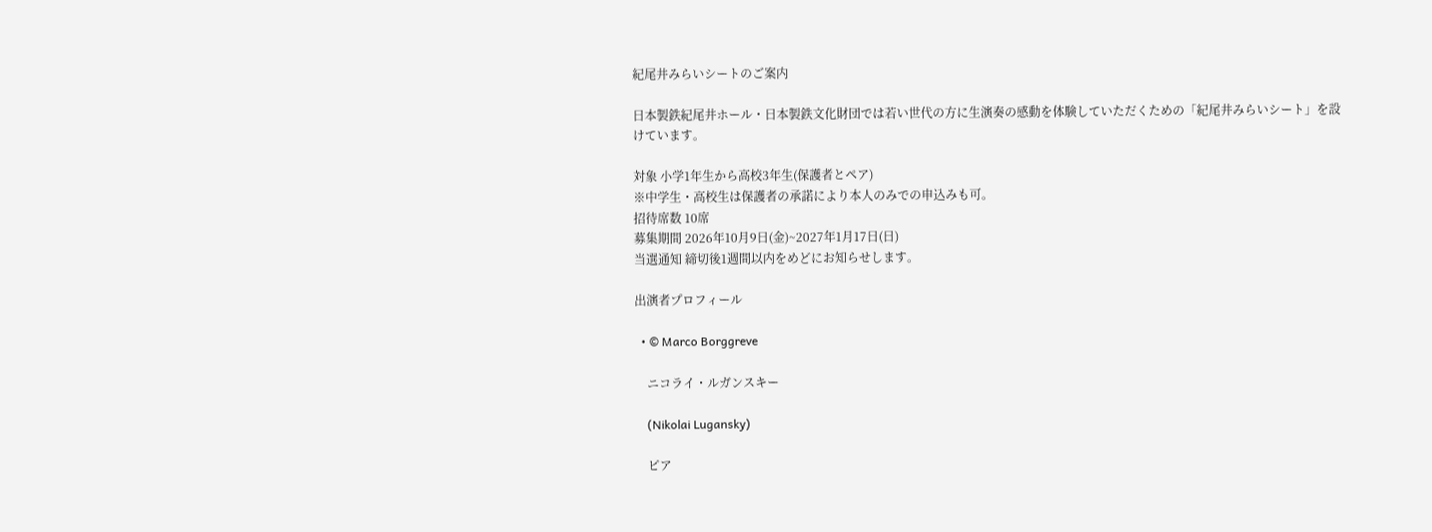紀尾井みらいシートのご案内

日本製鉄紀尾井ホール・日本製鉄文化財団では若い世代の方に生演奏の感動を体験していただくための「紀尾井みらいシート」を設けています。

対象 小学1年生から高校3年生(保護者とペア)
※中学生・高校生は保護者の承諾により本人のみでの申込みも可。
招待席数 10席
募集期間 2026年10月9日(金)~2027年1月17日(日)
当選通知 締切後1週間以内をめどにお知らせします。

出演者プロフィール

  • © Marco Borggreve

    ニコライ・ルガンスキー

    (Nikolai Lugansky)

    ピア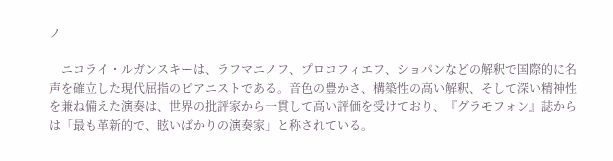ノ

    ニコライ・ルガンスキーは、ラフマニノフ、プロコフィエフ、ショパンなどの解釈で国際的に名声を確立した現代屈指のピアニストである。音色の豊かさ、構築性の高い解釈、そして深い精神性を兼ね備えた演奏は、世界の批評家から一貫して高い評価を受けており、『グラモフォン』誌からは「最も革新的で、眩いばかりの演奏家」と称されている。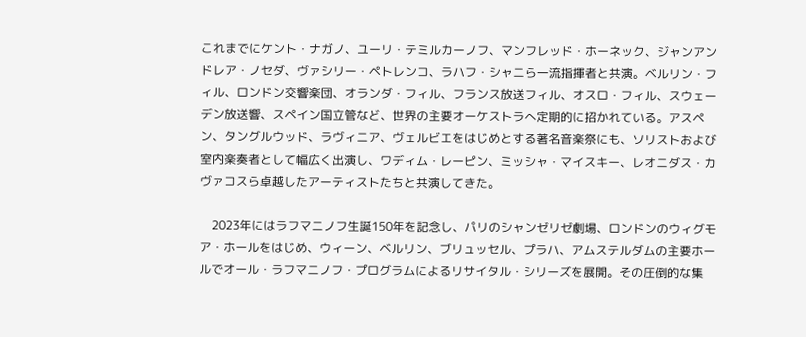これまでにケント・ナガノ、ユーリ・テミルカーノフ、マンフレッド・ホーネック、ジャンアンドレア・ノセダ、ヴァシリー・ペトレンコ、ラハフ・シャニら一流指揮者と共演。ベルリン・フィル、ロンドン交響楽団、オランダ・フィル、フランス放送フィル、オスロ・フィル、スウェーデン放送響、スペイン国立管など、世界の主要オーケストラへ定期的に招かれている。アスペン、タングルウッド、ラヴィニア、ヴェルビエをはじめとする著名音楽祭にも、ソリストおよび室内楽奏者として幅広く出演し、ワディム・レーピン、ミッシャ・マイスキー、レオニダス・カヴァコスら卓越したアーティストたちと共演してきた。

    2023年にはラフマニノフ生誕150年を記念し、パリのシャンゼリゼ劇場、ロンドンのウィグモア・ホールをはじめ、ウィーン、ベルリン、ブリュッセル、プラハ、アムステルダムの主要ホールでオール・ラフマニノフ・プログラムによるリサイタル・シリーズを展開。その圧倒的な集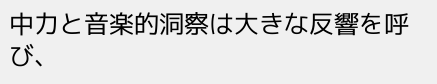中力と音楽的洞察は大きな反響を呼び、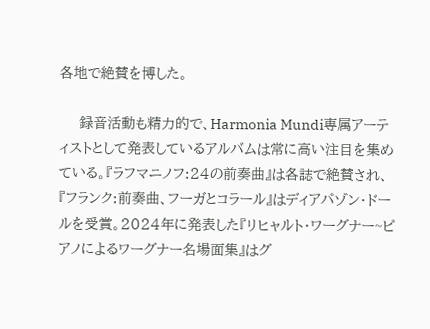各地で絶賛を博した。

    録音活動も精力的で、Harmonia Mundi専属アーティストとして発表しているアルバムは常に高い注目を集めている。『ラフマニノフ:24の前奏曲』は各誌で絶賛され、『フランク:前奏曲、フーガとコラール』はディアパゾン・ドールを受賞。2024年に発表した『リヒャルト・ワーグナー~ピアノによるワーグナー名場面集』はグ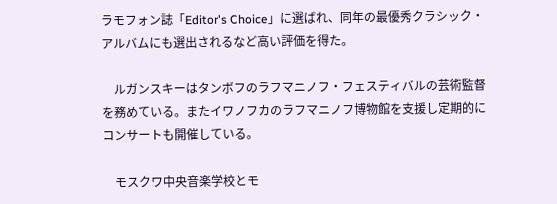ラモフォン誌「Editor's Choice」に選ばれ、同年の最優秀クラシック・アルバムにも選出されるなど高い評価を得た。

    ルガンスキーはタンボフのラフマニノフ・フェスティバルの芸術監督を務めている。またイワノフカのラフマニノフ博物館を支援し定期的にコンサートも開催している。

    モスクワ中央音楽学校とモ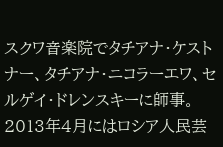スクワ音楽院でタチアナ・ケストナー、タチアナ・ニコラーエワ、セルゲイ・ドレンスキーに師事。2013年4月にはロシア人民芸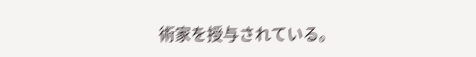術家を授与されている。